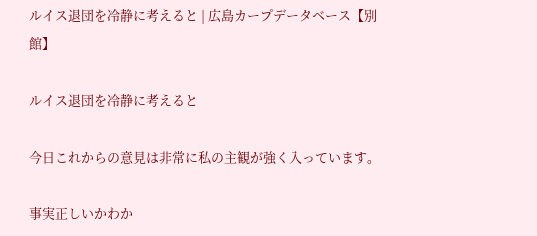ルイス退団を冷静に考えると | 広島カープデータベース【別館】

ルイス退団を冷静に考えると

今日これからの意見は非常に私の主観が強く入っています。

事実正しいかわか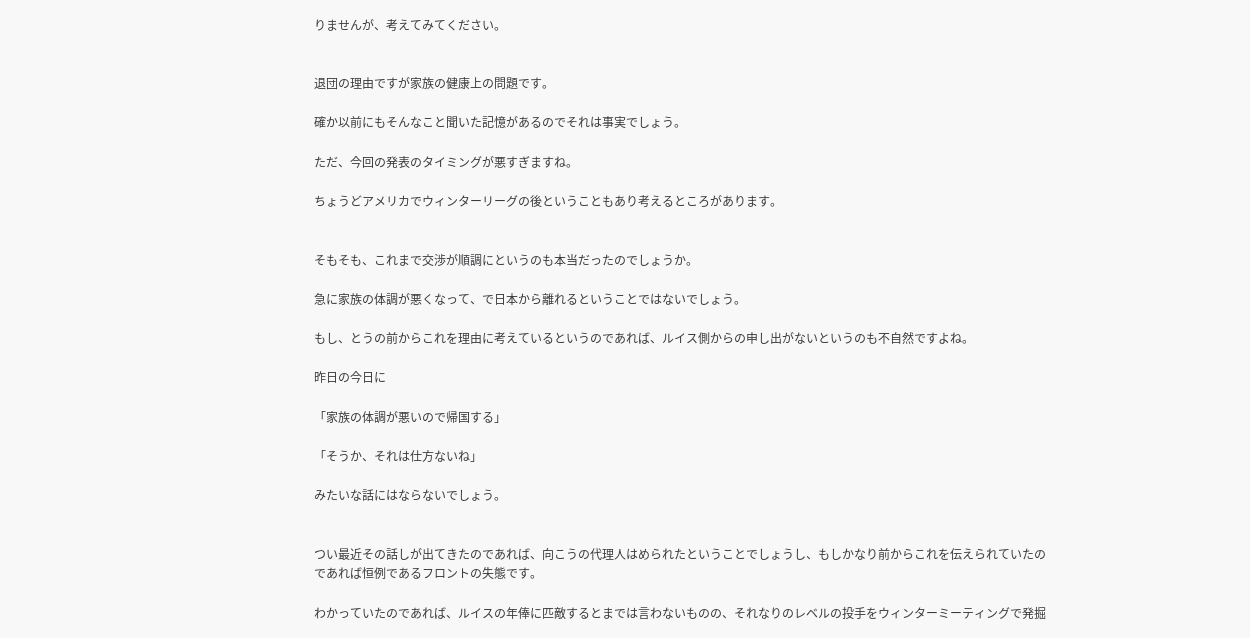りませんが、考えてみてください。


退団の理由ですが家族の健康上の問題です。

確か以前にもそんなこと聞いた記憶があるのでそれは事実でしょう。

ただ、今回の発表のタイミングが悪すぎますね。

ちょうどアメリカでウィンターリーグの後ということもあり考えるところがあります。


そもそも、これまで交渉が順調にというのも本当だったのでしょうか。

急に家族の体調が悪くなって、で日本から離れるということではないでしょう。

もし、とうの前からこれを理由に考えているというのであれば、ルイス側からの申し出がないというのも不自然ですよね。

昨日の今日に

「家族の体調が悪いので帰国する」

「そうか、それは仕方ないね」

みたいな話にはならないでしょう。


つい最近その話しが出てきたのであれば、向こうの代理人はめられたということでしょうし、もしかなり前からこれを伝えられていたのであれば恒例であるフロントの失態です。

わかっていたのであれば、ルイスの年俸に匹敵するとまでは言わないものの、それなりのレベルの投手をウィンターミーティングで発掘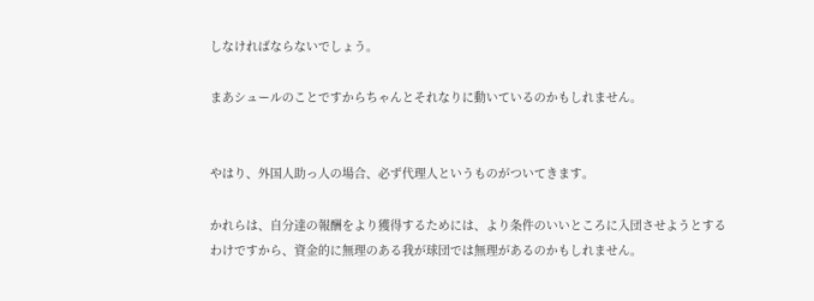しなければならないでしょう。

まあシュールのことですからちゃんとそれなりに動いているのかもしれません。


やはり、外国人助っ人の場合、必ず代理人というものがついてきます。

かれらは、自分達の報酬をより獲得するためには、より条件のいいところに入団させようとするわけですから、資金的に無理のある我が球団では無理があるのかもしれません。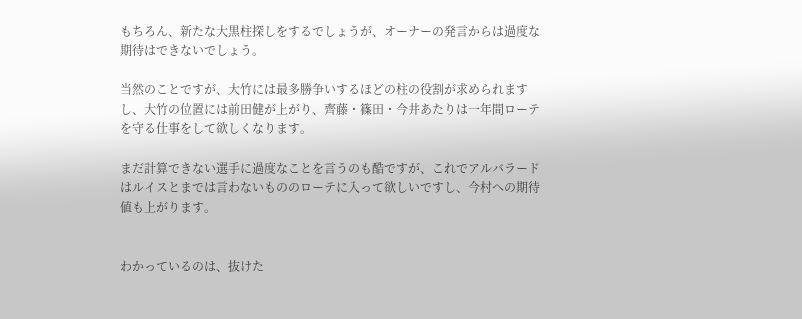もちろん、新たな大黒柱探しをするでしょうが、オーナーの発言からは過度な期待はできないでしょう。

当然のことですが、大竹には最多勝争いするほどの柱の役割が求められますし、大竹の位置には前田健が上がり、齊藤・篠田・今井あたりは一年間ローテを守る仕事をして欲しくなります。

まだ計算できない選手に過度なことを言うのも酷ですが、これでアルバラードはルイスとまでは言わないもののローテに入って欲しいですし、今村への期待値も上がります。


わかっているのは、抜けた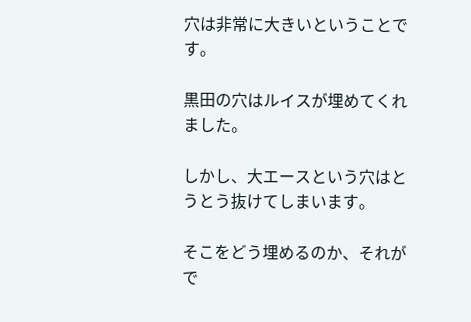穴は非常に大きいということです。

黒田の穴はルイスが埋めてくれました。

しかし、大エースという穴はとうとう抜けてしまいます。

そこをどう埋めるのか、それがで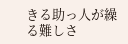きる助っ人が繰る難しさ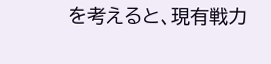を考えると、現有戦力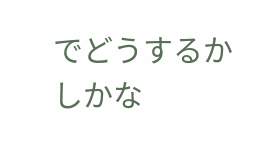でどうするかしかな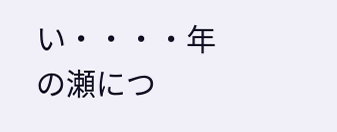い・・・・年の瀬につ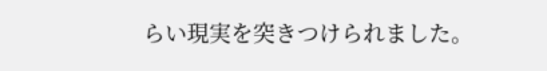らい現実を突きつけられました。